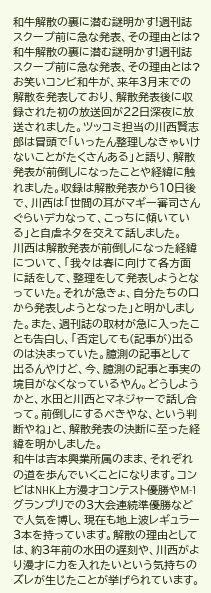和牛解散の裏に潜む謎明かす!週刊誌スクープ前に急な発表、その理由とは?
和牛解散の裏に潜む謎明かす!週刊誌スクープ前に急な発表、その理由とは?
お笑いコンビ和牛が、来年3月末での解散を発表しており、解散発表後に収録された初の放送回が22日深夜に放送されました。ツッコミ担当の川西賢志郎は冒頭で「いったん整理しなきゃいけないことがたくさんある」と語り、解散発表が前倒しになったことや経緯に触れました。収録は解散発表から10日後で、川西は「世間の耳がマギー審司さんぐらいデカなって、こっちに傾いている」と自虐ネタを交えて話しました。
川西は解散発表が前倒しになった経緯について、「我々は春に向けて各方面に話をして、整理をして発表しようとなっていた。それが急きょ、自分たちの口から発表しようとなった」と明かしました。また、週刊誌の取材が急に入ったことも告白し、「否定しても(記事が)出るのは決まっていた。臆測の記事として出るんやけど、今、臆測の記事と事実の境目がなくなっているやん。どうしようかと、水田と川西とマネジャーで話し合って。前倒しにするべきやな、という判断やね」と、解散発表の決断に至った経緯を明かしました。
和牛は吉本興業所属のまま、それぞれの道を歩んでいくことになります。コンビはNHK上方漫才コンテスト優勝やM-1グランプリでの3大会連続準優勝などで人気を博し、現在も地上波レギュラー3本を持っています。解散の理由としては、約3年前の水田の遅刻や、川西がより漫才に力を入れたいという気持ちのズレが生じたことが挙げられています。